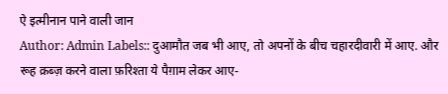ऐ इत्मीनान पाने वाली जान
Author: Admin Labels:: दुआमौत जब भी आए, तो अपनों के बीच चहारदीवारी में आए. और रूह क़ब्ज़ करने वाला फ़रिश्ता ये पैग़ाम लेकर आए-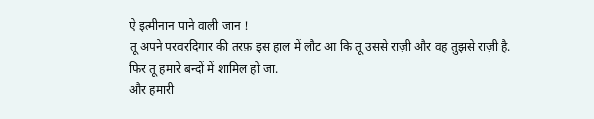ऐ इत्मीनान पाने वाली जान !
तू अपने परवरदिगार की तरफ़ इस हाल में लौट आ कि तू उससे राज़ी और वह तुझसे राज़ी है.
फिर तू हमारे बन्दों में शामिल हो जा.
और हमारी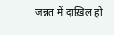जन्नत में दाख़िल हो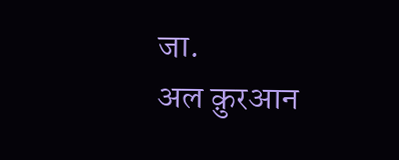जा.
अल क़ुरआन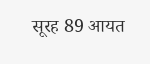सूरह 89 आयत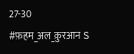27-30
#फ़हम_अल_क़ुरआन S